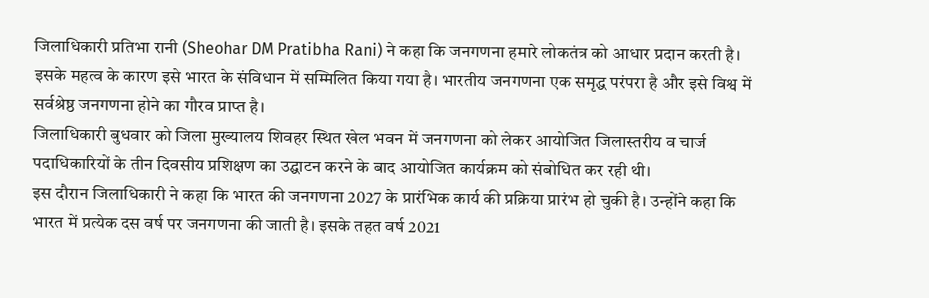जिलाधिकारी प्रतिभा रानी (Sheohar DM Pratibha Rani) ने कहा कि जनगणना हमारे लोकतंत्र को आधार प्रदान करती है। इसके महत्व के कारण इसे भारत के संविधान में सम्मिलित किया गया है। भारतीय जनगणना एक समृद्ध परंपरा है और इसे विश्व में सर्वश्रेष्ठ जनगणना होने का गौरव प्राप्त है।
जिलाधिकारी बुधवार को जिला मुख्यालय शिवहर स्थित खेल भवन में जनगणना को लेकर आयोजित जिलास्तरीय व चार्ज पदाधिकारियों के तीन दिवसीय प्रशिक्षण का उद्घाटन करने के बाद आयोजित कार्यक्रम को संबोधित कर रही थी।
इस दौरान जिलाधिकारी ने कहा कि भारत की जनगणना 2027 के प्रारंभिक कार्य की प्रक्रिया प्रारंभ हो चुकी है। उन्होंने कहा कि भारत में प्रत्येक दस वर्ष पर जनगणना की जाती है। इसके तहत वर्ष 2021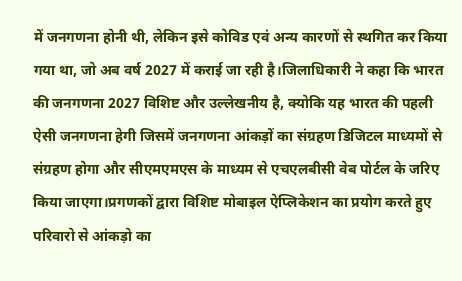में जनगणना होनी थी, लेकिन इसे कोविड एवं अन्य कारणों से स्थगित कर किया गया था, जो अब वर्ष 2027 में कराई जा रही है।जिलाधिकारी ने कहा कि भारत की जनगणना 2027 विशिष्ट और उल्लेखनीय है, क्योकि यह भारत की पहली ऐसी जनगणना हेगी जिसमें जनगणना आंकड़ों का संग्रहण डिजिटल माध्यमों से संग्रहण होगा और सीएमएमएस के माध्यम से एचएलबीसी वेब पोर्टल के जरिए किया जाएगा।प्रगणकों द्वारा विशिष्ट मोबाइल ऐप्लिकेशन का प्रयोग करते हुए परिवारो से आंकड़ो का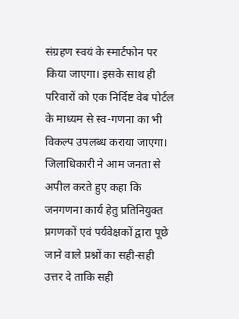संग्रहण स्वयं के स्मार्टफोन पर किया जाएगा। इसके साथ ही परिवारों को एक निर्दिष्ट वेब पोर्टल के माध्यम से स्व-गणना का भी विकल्प उपलब्ध कराया जाएगा।
जिलाधिकारी ने आम जनता से अपील करते हुए कहा कि जनगणना कार्य हेतु प्रतिनियुक्त प्रगणकों एवं पर्यवेक्षकों द्वारा पूछे जाने वाले प्रश्नों का सही-सही उत्तर दे ताकि सही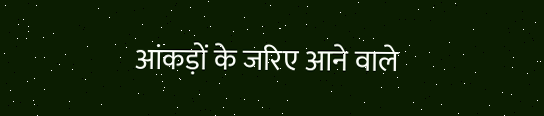आंकड़ों के जरिए आने वाले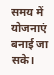समय में योजनाएं बनाई जा सके।